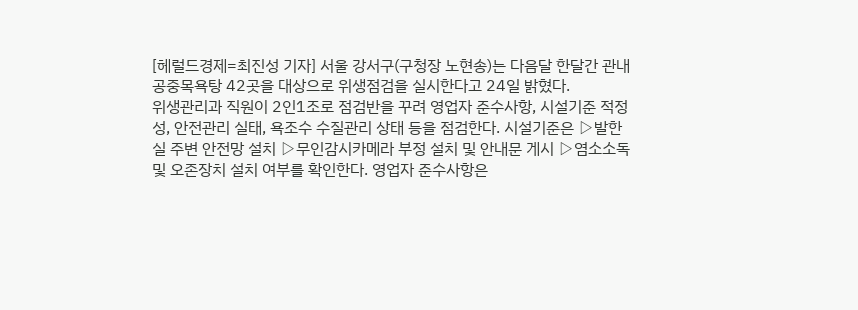[헤럴드경제=최진성 기자] 서울 강서구(구청장 노현송)는 다음달 한달간 관내 공중목욕탕 42곳을 대상으로 위생점검을 실시한다고 24일 밝혔다.
위생관리과 직원이 2인1조로 점검반을 꾸려 영업자 준수사항, 시설기준 적정성, 안전관리 실태, 욕조수 수질관리 상태 등을 점검한다. 시설기준은 ▷발한실 주변 안전망 설치 ▷무인감시카메라 부정 설치 및 안내문 게시 ▷염소소독 및 오존장치 설치 여부를 확인한다. 영업자 준수사항은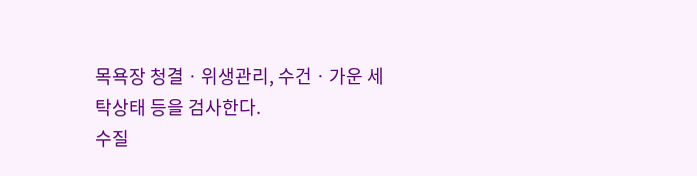목욕장 청결ㆍ위생관리, 수건ㆍ가운 세탁상태 등을 검사한다.
수질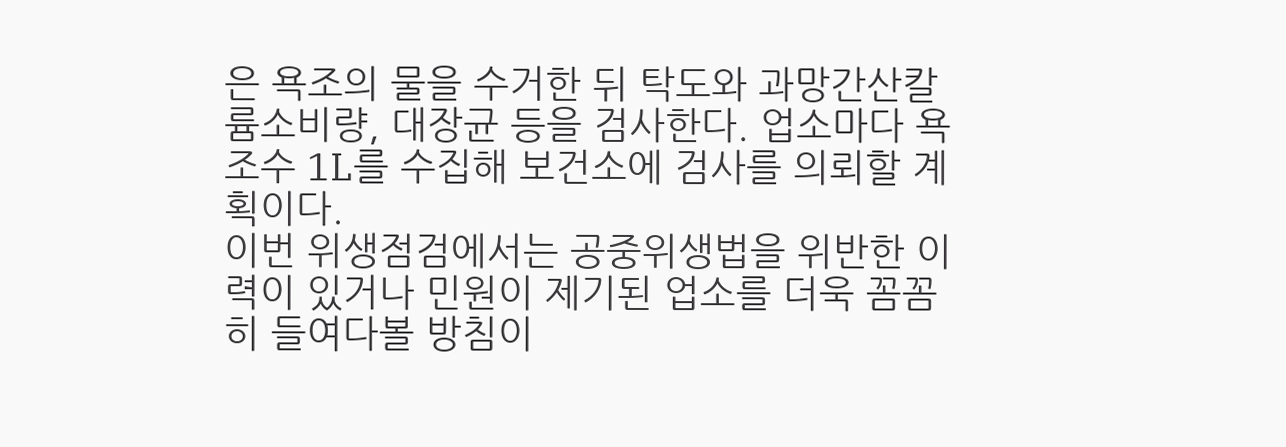은 욕조의 물을 수거한 뒤 탁도와 과망간산칼륨소비량, 대장균 등을 검사한다. 업소마다 욕조수 1L를 수집해 보건소에 검사를 의뢰할 계획이다.
이번 위생점검에서는 공중위생법을 위반한 이력이 있거나 민원이 제기된 업소를 더욱 꼼꼼히 들여다볼 방침이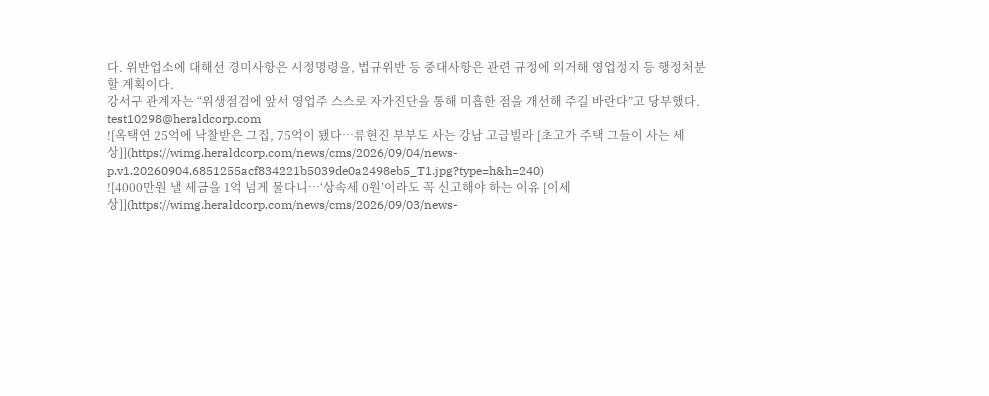다. 위반업소에 대해선 경미사항은 시정명령을, 법규위반 등 중대사항은 관련 규정에 의거해 영업정지 등 행정처분할 계획이다.
강서구 관계자는 “위생점검에 앞서 영업주 스스로 자가진단을 통해 미흡한 점을 개선해 주길 바란다”고 당부했다.
test10298@heraldcorp.com
![옥택연 25억에 낙찰받은 그집, 75억이 됐다…류현진 부부도 사는 강남 고급빌라 [초고가 주택 그들이 사는 세상]](https://wimg.heraldcorp.com/news/cms/2026/09/04/news-p.v1.20260904.6851255acf834221b5039de0a2498eb5_T1.jpg?type=h&h=240)
![4000만원 낼 세금을 1억 넘게 물다니…‘상속세 0원’이라도 꼭 신고해야 하는 이유 [이세상]](https://wimg.heraldcorp.com/news/cms/2026/09/03/news-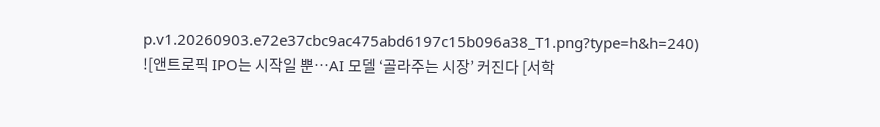p.v1.20260903.e72e37cbc9ac475abd6197c15b096a38_T1.png?type=h&h=240)
![앤트로픽 IPO는 시작일 뿐…AI 모델 ‘골라주는 시장’ 커진다 [서학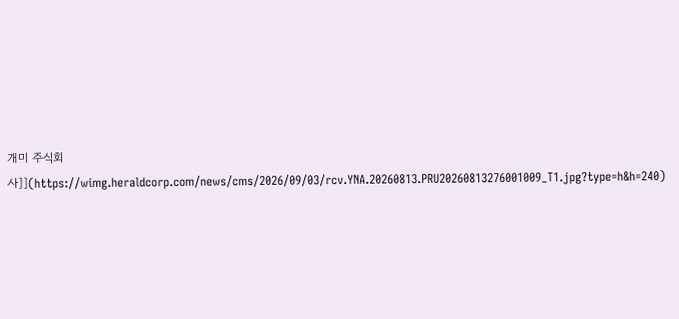개미 주식회사]](https://wimg.heraldcorp.com/news/cms/2026/09/03/rcv.YNA.20260813.PRU20260813276001009_T1.jpg?type=h&h=240)